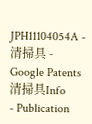JPH11104054A - 清掃具 - Google Patents
清掃具Info
- Publication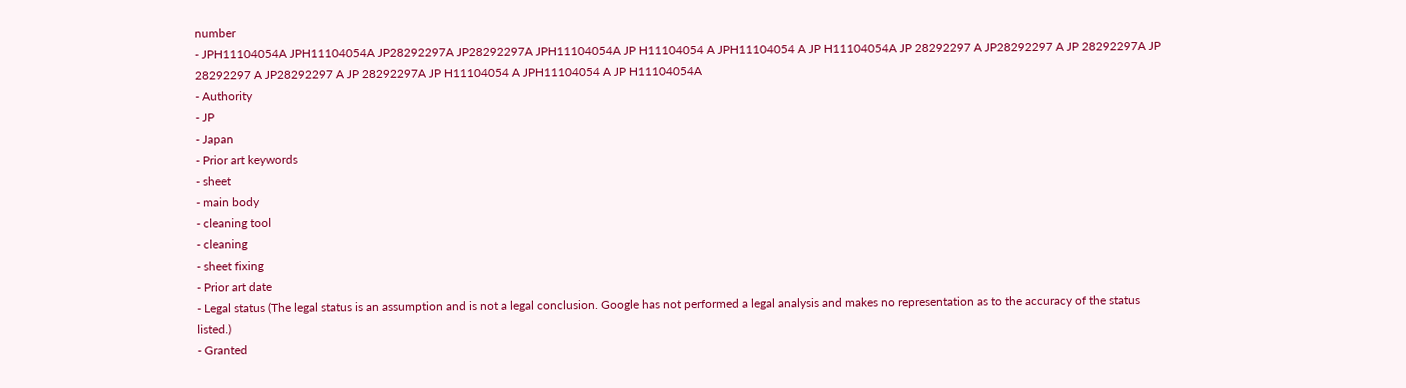number
- JPH11104054A JPH11104054A JP28292297A JP28292297A JPH11104054A JP H11104054 A JPH11104054 A JP H11104054A JP 28292297 A JP28292297 A JP 28292297A JP 28292297 A JP28292297 A JP 28292297A JP H11104054 A JPH11104054 A JP H11104054A
- Authority
- JP
- Japan
- Prior art keywords
- sheet
- main body
- cleaning tool
- cleaning
- sheet fixing
- Prior art date
- Legal status (The legal status is an assumption and is not a legal conclusion. Google has not performed a legal analysis and makes no representation as to the accuracy of the status listed.)
- Granted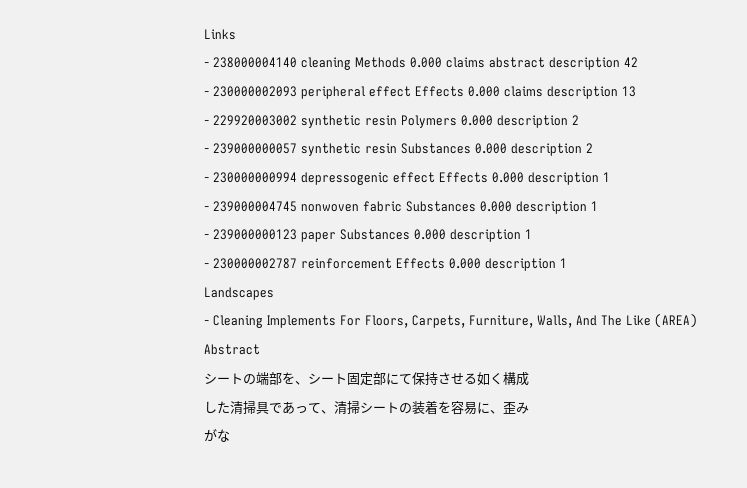Links
- 238000004140 cleaning Methods 0.000 claims abstract description 42
- 230000002093 peripheral effect Effects 0.000 claims description 13
- 229920003002 synthetic resin Polymers 0.000 description 2
- 239000000057 synthetic resin Substances 0.000 description 2
- 230000000994 depressogenic effect Effects 0.000 description 1
- 239000004745 nonwoven fabric Substances 0.000 description 1
- 239000000123 paper Substances 0.000 description 1
- 230000002787 reinforcement Effects 0.000 description 1
Landscapes
- Cleaning Implements For Floors, Carpets, Furniture, Walls, And The Like (AREA)
Abstract
シートの端部を、シート固定部にて保持させる如く構成
した清掃具であって、清掃シートの装着を容易に、歪み
がな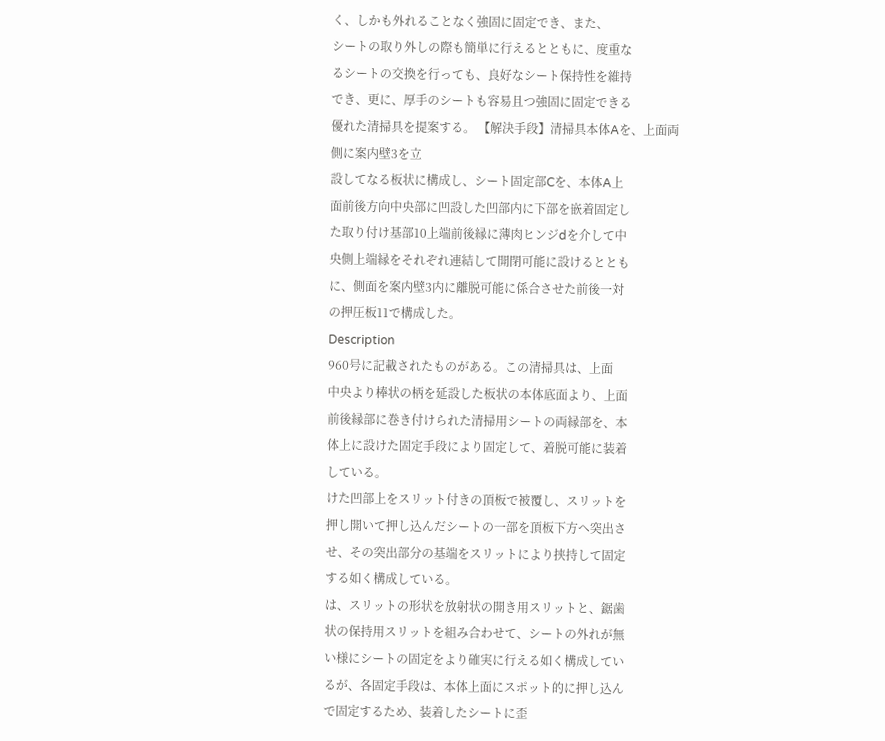く、しかも外れることなく強固に固定でき、また、
シートの取り外しの際も簡単に行えるとともに、度重な
るシートの交換を行っても、良好なシート保持性を維持
でき、更に、厚手のシートも容易且つ強固に固定できる
優れた清掃具を提案する。 【解決手段】清掃具本体Aを、上面両側に案内壁3を立
設してなる板状に構成し、シート固定部Cを、本体A上
面前後方向中央部に凹設した凹部内に下部を嵌着固定し
た取り付け基部10上端前後縁に薄肉ヒンジdを介して中
央側上端縁をそれぞれ連結して開閉可能に設けるととも
に、側面を案内壁3内に離脱可能に係合させた前後一対
の押圧板11で構成した。
Description
960号に記載されたものがある。この清掃具は、上面
中央より棒状の柄を延設した板状の本体底面より、上面
前後縁部に巻き付けられた清掃用シートの両縁部を、本
体上に設けた固定手段により固定して、着脱可能に装着
している。
けた凹部上をスリット付きの頂板で被覆し、スリットを
押し開いて押し込んだシートの一部を頂板下方へ突出さ
せ、その突出部分の基端をスリットにより挟持して固定
する如く構成している。
は、スリットの形状を放射状の開き用スリットと、鋸歯
状の保持用スリットを組み合わせて、シートの外れが無
い様にシートの固定をより確実に行える如く構成してい
るが、各固定手段は、本体上面にスポット的に押し込ん
で固定するため、装着したシートに歪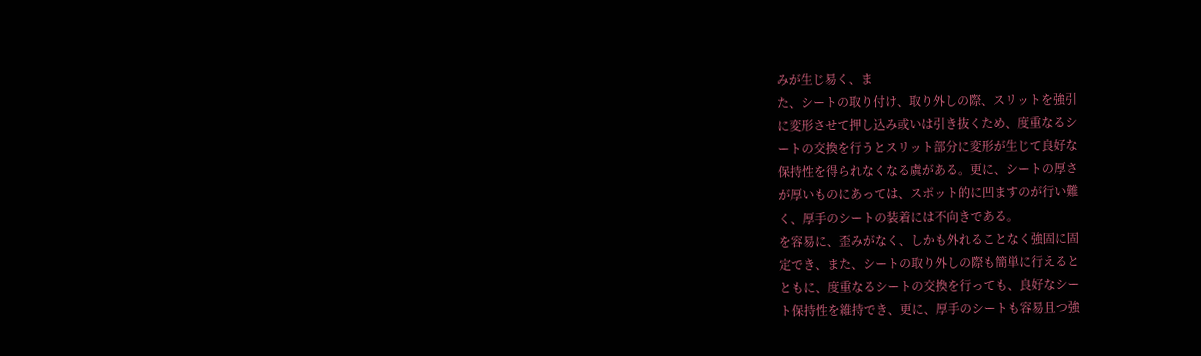みが生じ易く、ま
た、シートの取り付け、取り外しの際、スリットを強引
に変形させて押し込み或いは引き抜くため、度重なるシ
ートの交換を行うとスリット部分に変形が生じて良好な
保持性を得られなくなる虞がある。更に、シートの厚さ
が厚いものにあっては、スポット的に凹ますのが行い難
く、厚手のシートの装着には不向きである。
を容易に、歪みがなく、しかも外れることなく強固に固
定でき、また、シートの取り外しの際も簡単に行えると
ともに、度重なるシートの交換を行っても、良好なシー
ト保持性を維持でき、更に、厚手のシートも容易且つ強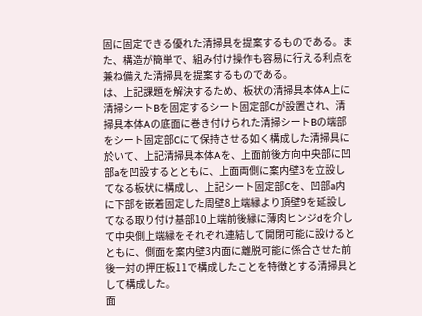固に固定できる優れた清掃具を提案するものである。ま
た、構造が簡単で、組み付け操作も容易に行える利点を
兼ね備えた清掃具を提案するものである。
は、上記課題を解決するため、板状の清掃具本体A上に
清掃シートBを固定するシート固定部Cが設置され、清
掃具本体Aの底面に巻き付けられた清掃シートBの端部
をシート固定部Cにて保持させる如く構成した清掃具に
於いて、上記清掃具本体Aを、上面前後方向中央部に凹
部aを凹設するとともに、上面両側に案内壁3を立設し
てなる板状に構成し、上記シート固定部Cを、凹部a内
に下部を嵌着固定した周壁8上端縁より頂壁9を延設し
てなる取り付け基部10上端前後縁に薄肉ヒンジdを介し
て中央側上端縁をそれぞれ連結して開閉可能に設けると
ともに、側面を案内壁3内面に離脱可能に係合させた前
後一対の押圧板11で構成したことを特徴とする清掃具と
して構成した。
面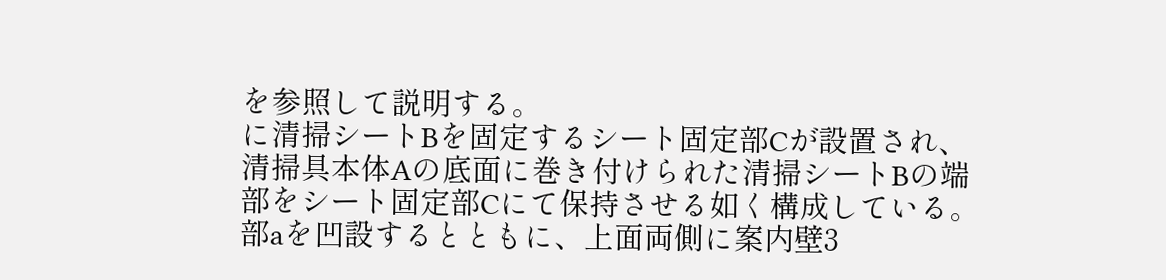を参照して説明する。
に清掃シートBを固定するシート固定部Cが設置され、
清掃具本体Aの底面に巻き付けられた清掃シートBの端
部をシート固定部Cにて保持させる如く構成している。
部aを凹設するとともに、上面両側に案内壁3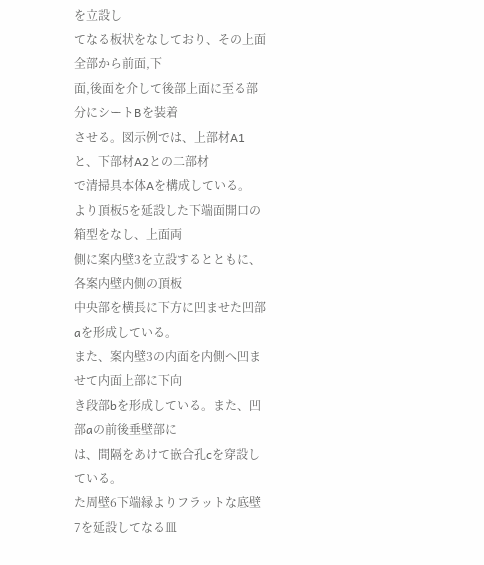を立設し
てなる板状をなしており、その上面全部から前面,下
面,後面を介して後部上面に至る部分にシートBを装着
させる。図示例では、上部材A1と、下部材A2との二部材
で清掃具本体Aを構成している。
より頂板5を延設した下端面開口の箱型をなし、上面両
側に案内壁3を立設するとともに、各案内壁内側の頂板
中央部を横長に下方に凹ませた凹部aを形成している。
また、案内壁3の内面を内側へ凹ませて内面上部に下向
き段部bを形成している。また、凹部aの前後垂壁部に
は、間隔をあけて嵌合孔cを穿設している。
た周壁6下端縁よりフラットな底壁7を延設してなる皿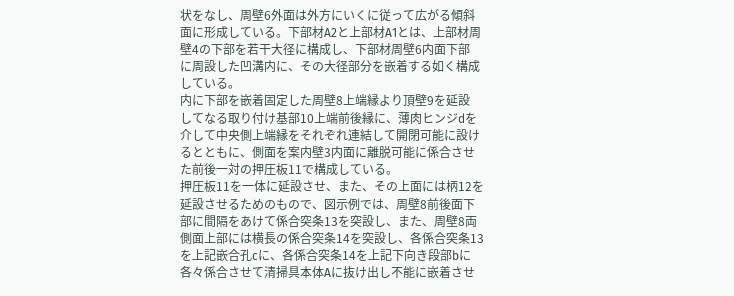状をなし、周壁6外面は外方にいくに従って広がる傾斜
面に形成している。下部材A2と上部材A1とは、上部材周
壁4の下部を若干大径に構成し、下部材周壁6内面下部
に周設した凹溝内に、その大径部分を嵌着する如く構成
している。
内に下部を嵌着固定した周壁8上端縁より頂壁9を延設
してなる取り付け基部10上端前後縁に、薄肉ヒンジdを
介して中央側上端縁をそれぞれ連結して開閉可能に設け
るとともに、側面を案内壁3内面に離脱可能に係合させ
た前後一対の押圧板11で構成している。
押圧板11を一体に延設させ、また、その上面には柄12を
延設させるためのもので、図示例では、周壁8前後面下
部に間隔をあけて係合突条13を突設し、また、周壁8両
側面上部には横長の係合突条14を突設し、各係合突条13
を上記嵌合孔cに、各係合突条14を上記下向き段部bに
各々係合させて清掃具本体Aに抜け出し不能に嵌着させ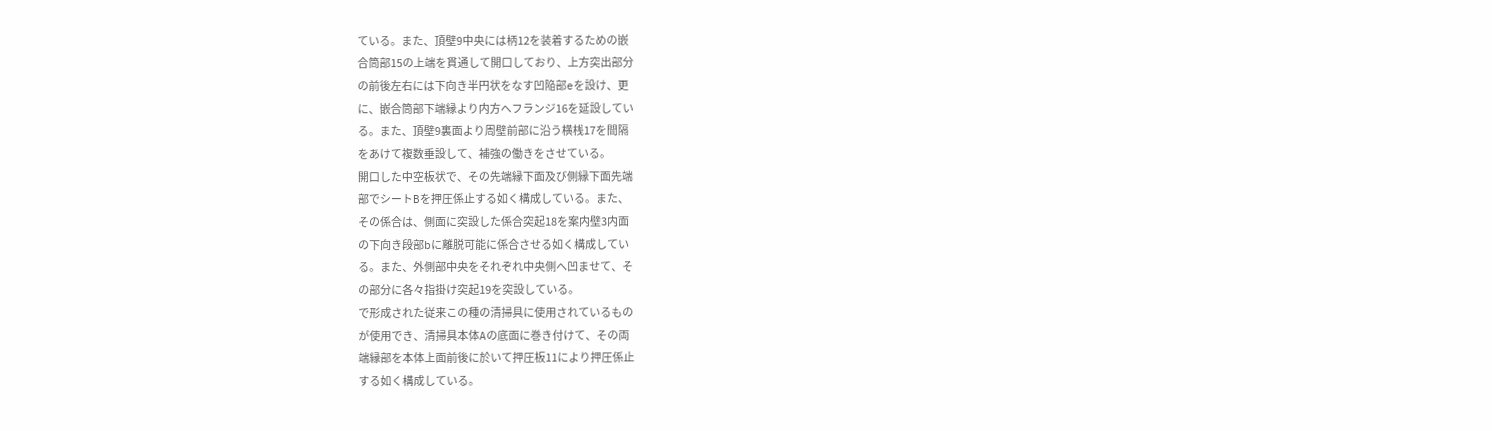ている。また、頂壁9中央には柄12を装着するための嵌
合筒部15の上端を貫通して開口しており、上方突出部分
の前後左右には下向き半円状をなす凹陥部eを設け、更
に、嵌合筒部下端縁より内方へフランジ16を延設してい
る。また、頂壁9裏面より周壁前部に沿う横桟17を間隔
をあけて複数垂設して、補強の働きをさせている。
開口した中空板状で、その先端縁下面及び側縁下面先端
部でシートBを押圧係止する如く構成している。また、
その係合は、側面に突設した係合突起18を案内壁3内面
の下向き段部bに離脱可能に係合させる如く構成してい
る。また、外側部中央をそれぞれ中央側へ凹ませて、そ
の部分に各々指掛け突起19を突設している。
で形成された従来この種の清掃具に使用されているもの
が使用でき、清掃具本体Aの底面に巻き付けて、その両
端縁部を本体上面前後に於いて押圧板11により押圧係止
する如く構成している。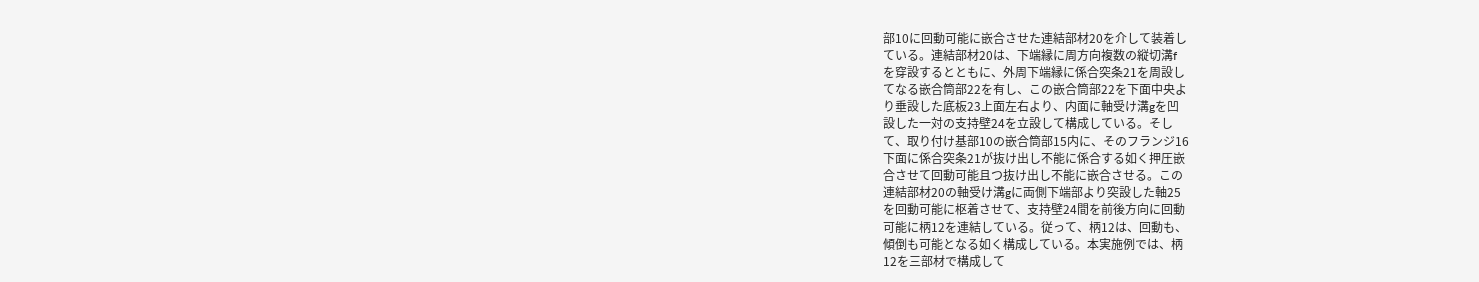部10に回動可能に嵌合させた連結部材20を介して装着し
ている。連結部材20は、下端縁に周方向複数の縦切溝f
を穿設するとともに、外周下端縁に係合突条21を周設し
てなる嵌合筒部22を有し、この嵌合筒部22を下面中央よ
り垂設した底板23上面左右より、内面に軸受け溝gを凹
設した一対の支持壁24を立設して構成している。そし
て、取り付け基部10の嵌合筒部15内に、そのフランジ16
下面に係合突条21が抜け出し不能に係合する如く押圧嵌
合させて回動可能且つ抜け出し不能に嵌合させる。この
連結部材20の軸受け溝gに両側下端部より突設した軸25
を回動可能に枢着させて、支持壁24間を前後方向に回動
可能に柄12を連結している。従って、柄12は、回動も、
傾倒も可能となる如く構成している。本実施例では、柄
12を三部材で構成して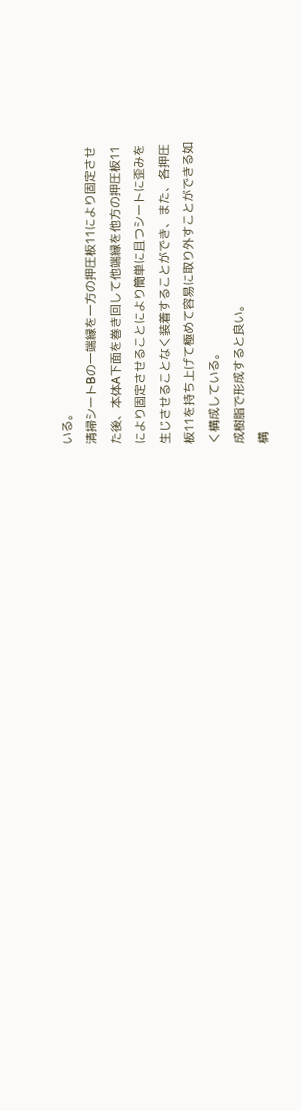いる。
清掃シートBの一端縁を一方の押圧板11により固定させ
た後、本体A下面を巻き回して他端縁を他方の押圧板11
により固定させることにより簡単に且つシートに歪みを
生じさせることなく装着することができ、また、各押圧
板11を持ち上げて極めて容易に取り外すことができる如
く構成している。
成樹脂で形成すると良い。
構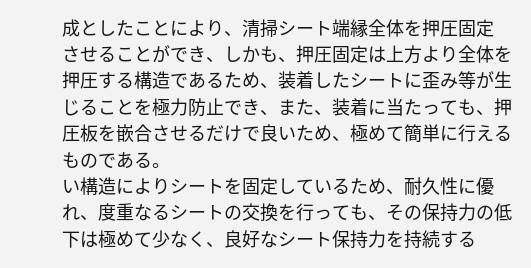成としたことにより、清掃シート端縁全体を押圧固定
させることができ、しかも、押圧固定は上方より全体を
押圧する構造であるため、装着したシートに歪み等が生
じることを極力防止でき、また、装着に当たっても、押
圧板を嵌合させるだけで良いため、極めて簡単に行える
ものである。
い構造によりシートを固定しているため、耐久性に優
れ、度重なるシートの交換を行っても、その保持力の低
下は極めて少なく、良好なシート保持力を持続する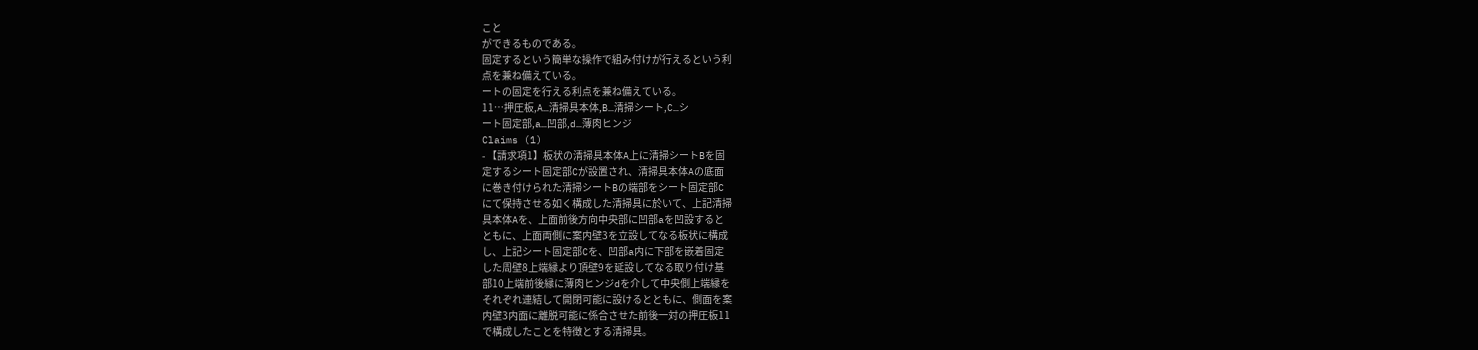こと
ができるものである。
固定するという簡単な操作で組み付けが行えるという利
点を兼ね備えている。
ートの固定を行える利点を兼ね備えている。
11…押圧板,A…清掃具本体,B…清掃シート,C…シ
ート固定部,a…凹部,d…薄肉ヒンジ
Claims (1)
- 【請求項1】板状の清掃具本体A上に清掃シートBを固
定するシート固定部Cが設置され、清掃具本体Aの底面
に巻き付けられた清掃シートBの端部をシート固定部C
にて保持させる如く構成した清掃具に於いて、上記清掃
具本体Aを、上面前後方向中央部に凹部aを凹設すると
ともに、上面両側に案内壁3を立設してなる板状に構成
し、上記シート固定部Cを、凹部a内に下部を嵌着固定
した周壁8上端縁より頂壁9を延設してなる取り付け基
部10上端前後縁に薄肉ヒンジdを介して中央側上端縁を
それぞれ連結して開閉可能に設けるとともに、側面を案
内壁3内面に離脱可能に係合させた前後一対の押圧板11
で構成したことを特徴とする清掃具。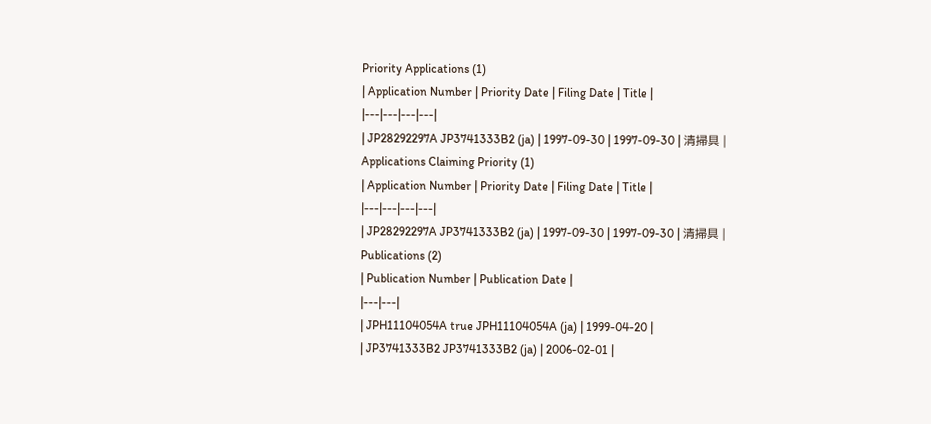Priority Applications (1)
| Application Number | Priority Date | Filing Date | Title |
|---|---|---|---|
| JP28292297A JP3741333B2 (ja) | 1997-09-30 | 1997-09-30 | 清掃具 |
Applications Claiming Priority (1)
| Application Number | Priority Date | Filing Date | Title |
|---|---|---|---|
| JP28292297A JP3741333B2 (ja) | 1997-09-30 | 1997-09-30 | 清掃具 |
Publications (2)
| Publication Number | Publication Date |
|---|---|
| JPH11104054A true JPH11104054A (ja) | 1999-04-20 |
| JP3741333B2 JP3741333B2 (ja) | 2006-02-01 |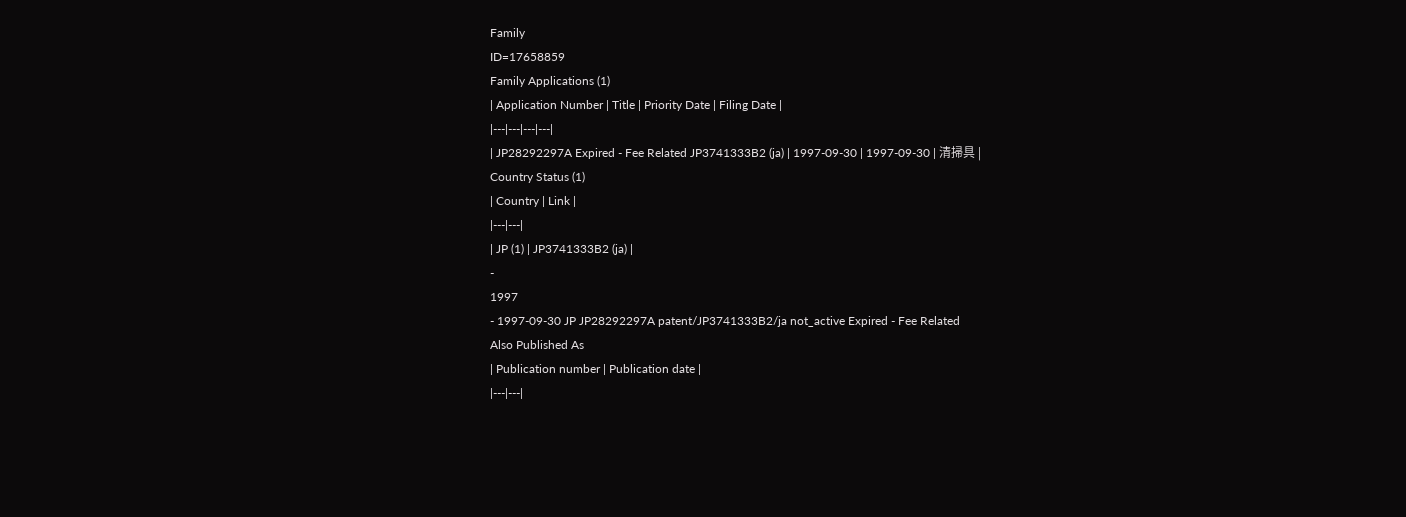Family
ID=17658859
Family Applications (1)
| Application Number | Title | Priority Date | Filing Date |
|---|---|---|---|
| JP28292297A Expired - Fee Related JP3741333B2 (ja) | 1997-09-30 | 1997-09-30 | 清掃具 |
Country Status (1)
| Country | Link |
|---|---|
| JP (1) | JP3741333B2 (ja) |
-
1997
- 1997-09-30 JP JP28292297A patent/JP3741333B2/ja not_active Expired - Fee Related
Also Published As
| Publication number | Publication date |
|---|---|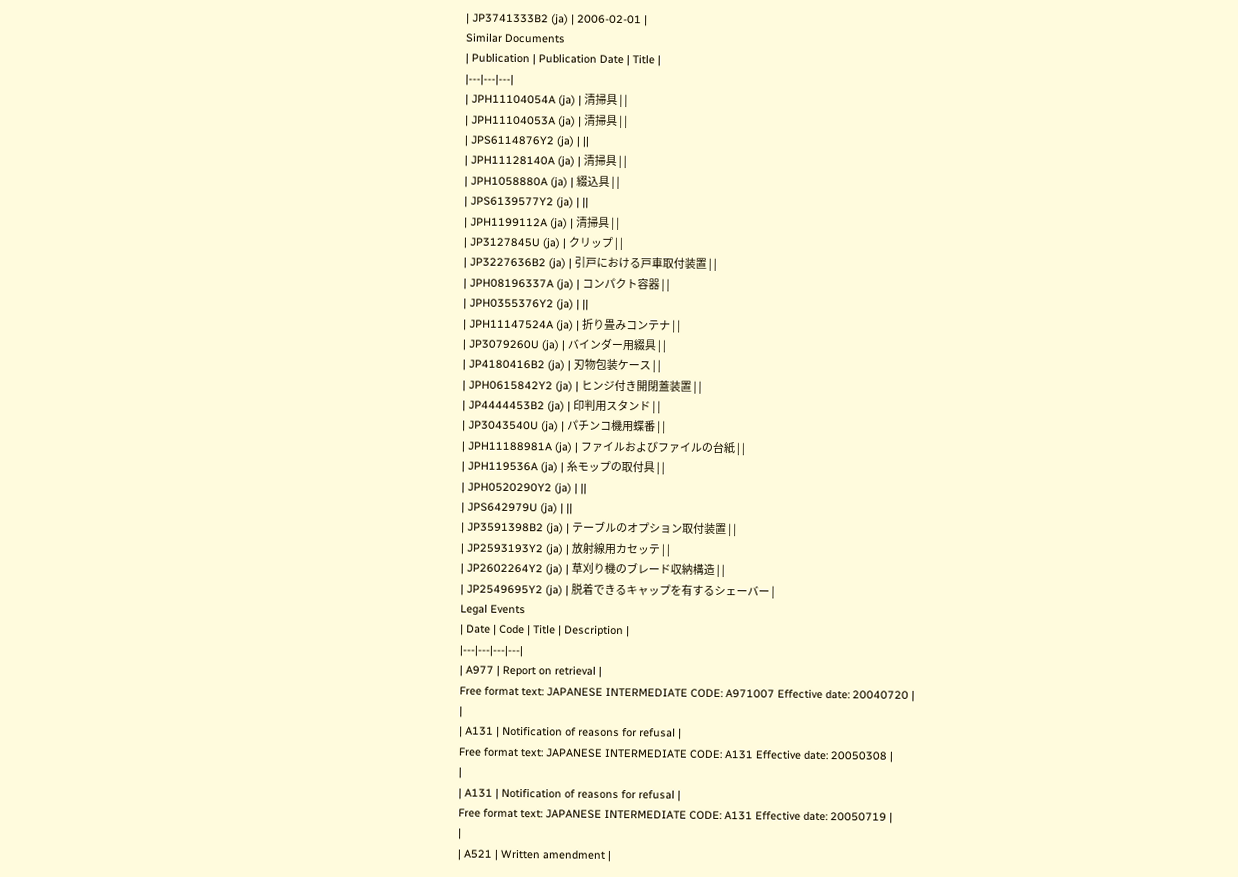| JP3741333B2 (ja) | 2006-02-01 |
Similar Documents
| Publication | Publication Date | Title |
|---|---|---|
| JPH11104054A (ja) | 清掃具 | |
| JPH11104053A (ja) | 清掃具 | |
| JPS6114876Y2 (ja) | ||
| JPH11128140A (ja) | 清掃具 | |
| JPH1058880A (ja) | 綴込具 | |
| JPS6139577Y2 (ja) | ||
| JPH1199112A (ja) | 清掃具 | |
| JP3127845U (ja) | クリップ | |
| JP3227636B2 (ja) | 引戸における戸車取付装置 | |
| JPH08196337A (ja) | コンパクト容器 | |
| JPH0355376Y2 (ja) | ||
| JPH11147524A (ja) | 折り畳みコンテナ | |
| JP3079260U (ja) | バインダー用綴具 | |
| JP4180416B2 (ja) | 刃物包装ケース | |
| JPH0615842Y2 (ja) | ヒンジ付き開閉蓋装置 | |
| JP4444453B2 (ja) | 印判用スタンド | |
| JP3043540U (ja) | パチンコ機用蝶番 | |
| JPH11188981A (ja) | ファイルおよびファイルの台紙 | |
| JPH119536A (ja) | 糸モップの取付具 | |
| JPH0520290Y2 (ja) | ||
| JPS642979U (ja) | ||
| JP3591398B2 (ja) | テーブルのオプション取付装置 | |
| JP2593193Y2 (ja) | 放射線用カセッテ | |
| JP2602264Y2 (ja) | 草刈り機のブレード収納構造 | |
| JP2549695Y2 (ja) | 脱着できるキャップを有するシェーバー |
Legal Events
| Date | Code | Title | Description |
|---|---|---|---|
| A977 | Report on retrieval |
Free format text: JAPANESE INTERMEDIATE CODE: A971007 Effective date: 20040720 |
|
| A131 | Notification of reasons for refusal |
Free format text: JAPANESE INTERMEDIATE CODE: A131 Effective date: 20050308 |
|
| A131 | Notification of reasons for refusal |
Free format text: JAPANESE INTERMEDIATE CODE: A131 Effective date: 20050719 |
|
| A521 | Written amendment |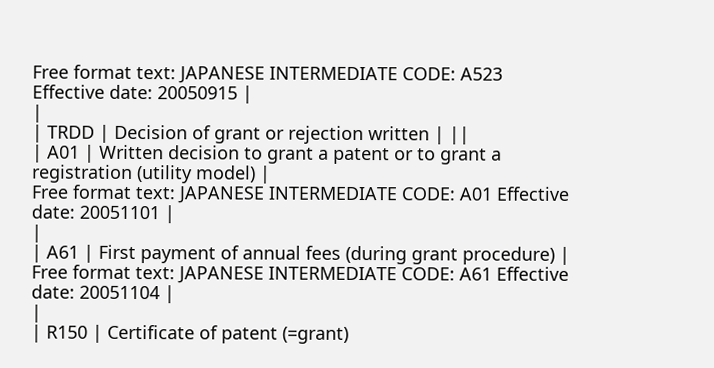Free format text: JAPANESE INTERMEDIATE CODE: A523 Effective date: 20050915 |
|
| TRDD | Decision of grant or rejection written | ||
| A01 | Written decision to grant a patent or to grant a registration (utility model) |
Free format text: JAPANESE INTERMEDIATE CODE: A01 Effective date: 20051101 |
|
| A61 | First payment of annual fees (during grant procedure) |
Free format text: JAPANESE INTERMEDIATE CODE: A61 Effective date: 20051104 |
|
| R150 | Certificate of patent (=grant)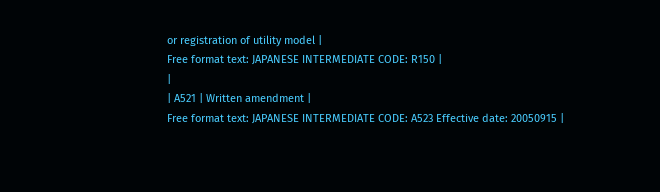or registration of utility model |
Free format text: JAPANESE INTERMEDIATE CODE: R150 |
|
| A521 | Written amendment |
Free format text: JAPANESE INTERMEDIATE CODE: A523 Effective date: 20050915 |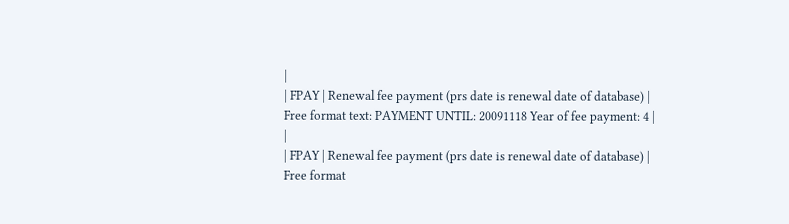|
| FPAY | Renewal fee payment (prs date is renewal date of database) |
Free format text: PAYMENT UNTIL: 20091118 Year of fee payment: 4 |
|
| FPAY | Renewal fee payment (prs date is renewal date of database) |
Free format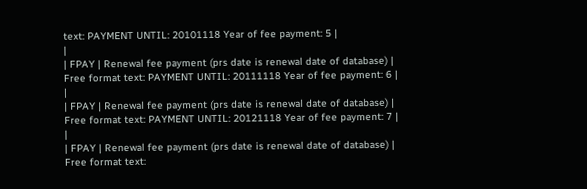text: PAYMENT UNTIL: 20101118 Year of fee payment: 5 |
|
| FPAY | Renewal fee payment (prs date is renewal date of database) |
Free format text: PAYMENT UNTIL: 20111118 Year of fee payment: 6 |
|
| FPAY | Renewal fee payment (prs date is renewal date of database) |
Free format text: PAYMENT UNTIL: 20121118 Year of fee payment: 7 |
|
| FPAY | Renewal fee payment (prs date is renewal date of database) |
Free format text: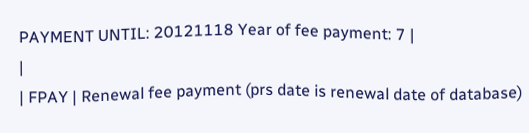PAYMENT UNTIL: 20121118 Year of fee payment: 7 |
|
| FPAY | Renewal fee payment (prs date is renewal date of database)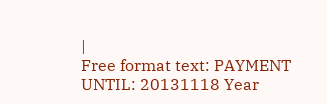|
Free format text: PAYMENT UNTIL: 20131118 Year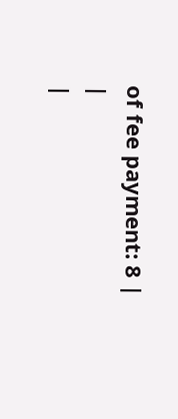of fee payment: 8 |
|
|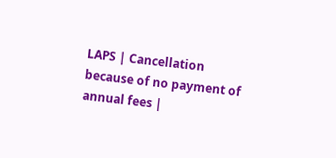LAPS | Cancellation because of no payment of annual fees |